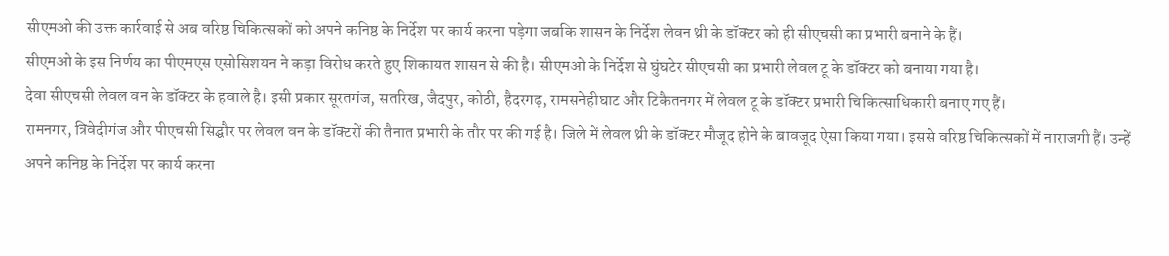सीएमओ की उक्त कार्रवाई से अब वरिष्ठ चिकित्सकों को अपने कनिष्ठ के निर्देश पर कार्य करना पड़ेगा जबकि शासन के निर्देश लेवन थ्री के डॉक्टर को ही सीएचसी का प्रभारी बनाने के हैं।
सीएमओ के इस निर्णय का पीएमएस एसोसिशयन ने कड़ा विरोध करते हुए शिकायत शासन से की है। सीएमओ के निर्देश से घुंघटेर सीएचसी का प्रभारी लेवल टू के डॉक्टर को बनाया गया है।
देवा सीएचसी लेवल वन के डॉक्टर के हवाले है। इसी प्रकार सूरतगंज, सतरिख, जैदपुर, कोठी, हैदरगढ़, रामसनेहीघाट और टिकैतनगर में लेवल टू के डॉक्टर प्रभारी चिकित्साधिकारी बनाए गए हैं।
रामनगर, त्रिवेदीगंज और पीएचसी सिद्घौर पर लेवल वन के डॉक्टरों की तैनात प्रभारी के तौर पर की गई है। जिले में लेवल थ्री के डॉक्टर मौजूद होने के बावजूद ऐसा किया गया। इससे वरिष्ठ चिकित्सकों में नाराजगी हैं। उन्हें अपने कनिष्ठ के निर्देश पर कार्य करना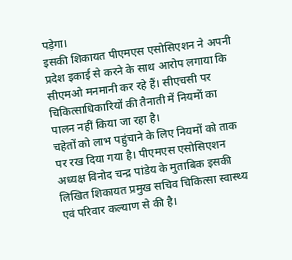पड़ेगा।
इसकी शिकायत पीएमएस एसोसिएशन ने अपनी प्रदेश इकाई से करने के साथ आरोप लगाया कि सीएमओ मनमानी कर रहे हैं। सीएचसी पर चिकित्साधिकारियों की तैनाती में नियमों का पालन नहीं किया जा रहा है।
चहेतों को लाभ पहुंचाने के लिए नियमों को ताक पर रख दिया गया है। पीएमएस एसोसिएशन अध्यक्ष विनोद चन्द्र पांडेय के मुताबिक इसकी लिखित शिकायत प्रमुख सचिव चिकित्सा स्वास्थ्य एवं परिवार कल्याण से की है।